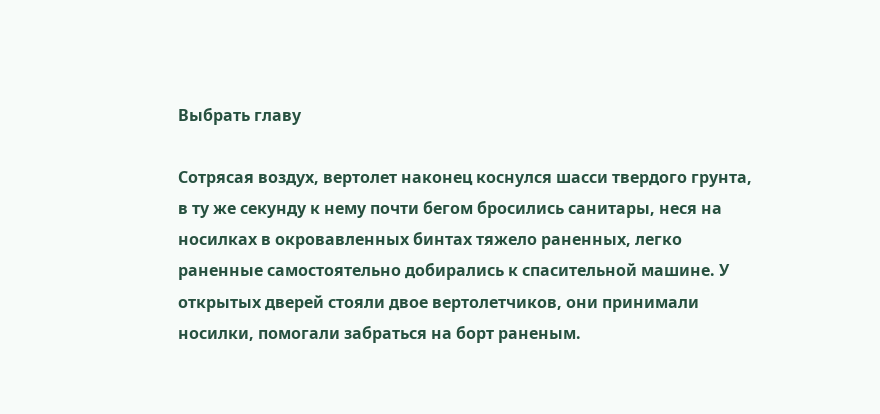Выбрать главу

Сотрясая воздух, вертолет наконец коснулся шасси твердого грунта, в ту же секунду к нему почти бегом бросились санитары, неся на носилках в окровавленных бинтах тяжело раненных, легко раненные самостоятельно добирались к спасительной машине. У открытых дверей стояли двое вертолетчиков, они принимали носилки, помогали забраться на борт раненым.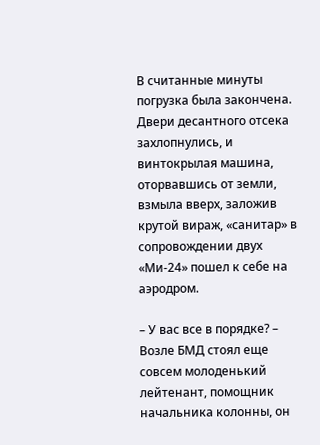В считанные минуты погрузка была закончена. Двери десантного отсека захлопнулись, и винтокрылая машина, оторвавшись от земли, взмыла вверх, заложив крутой вираж, «санитар» в сопровождении двух «Ми-24» пошел к себе на аэродром.

– У вас все в порядке? – Возле БМД стоял еще совсем молоденький лейтенант, помощник начальника колонны, он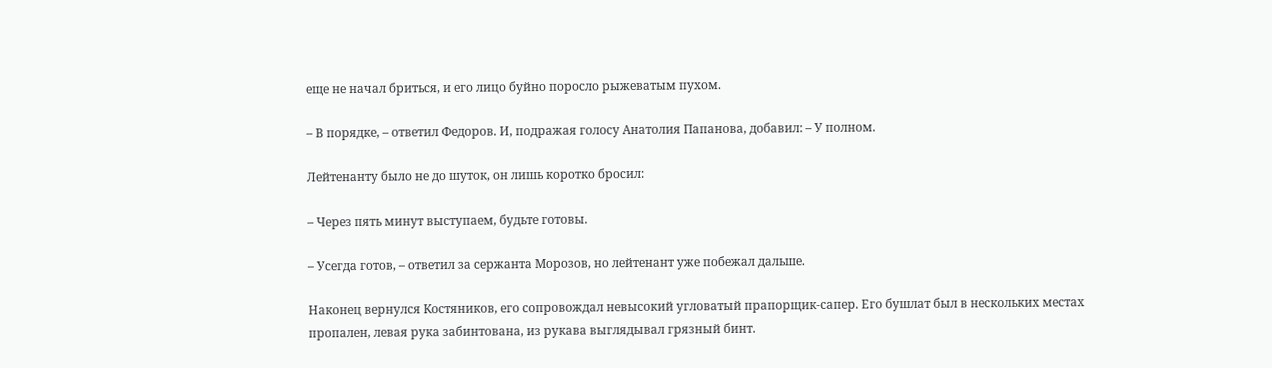еще не начал бриться, и его лицо буйно поросло рыжеватым пухом.

– В порядке, – ответил Федоров. И, подражая голосу Анатолия Папанова, добавил: – У полном.

Лейтенанту было не до шуток, он лишь коротко бросил:

– Через пять минут выступаем, будьте готовы.

– Усегда готов, – ответил за сержанта Морозов, но лейтенант уже побежал дальше.

Наконец вернулся Костяников, его сопровождал невысокий угловатый прапорщик-сапер. Его бушлат был в нескольких местах пропален, левая рука забинтована, из рукава выглядывал грязный бинт.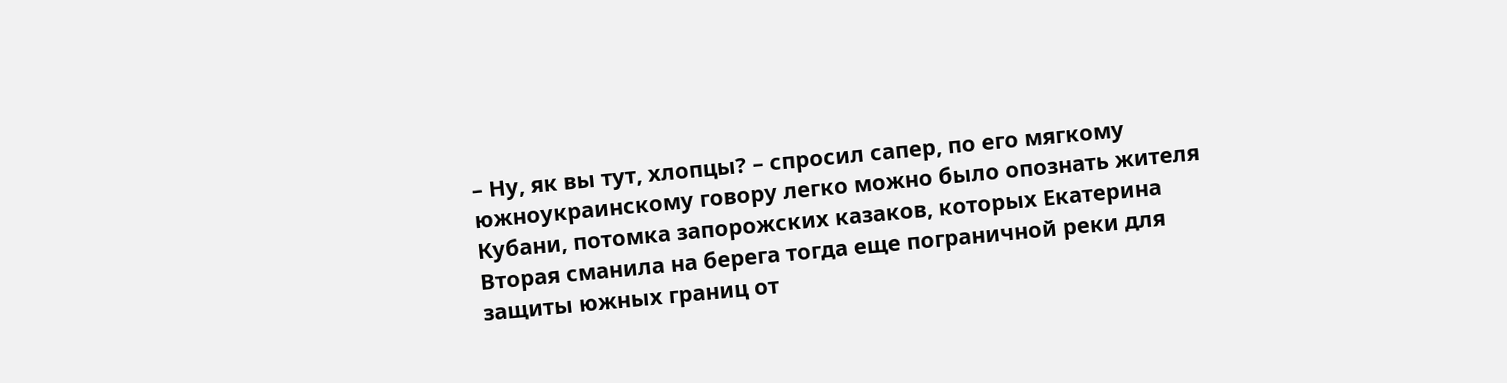– Ну, як вы тут, хлопцы? – спросил сапер, по его мягкому южноукраинскому говору легко можно было опознать жителя Кубани, потомка запорожских казаков, которых Екатерина Вторая сманила на берега тогда еще пограничной реки для защиты южных границ от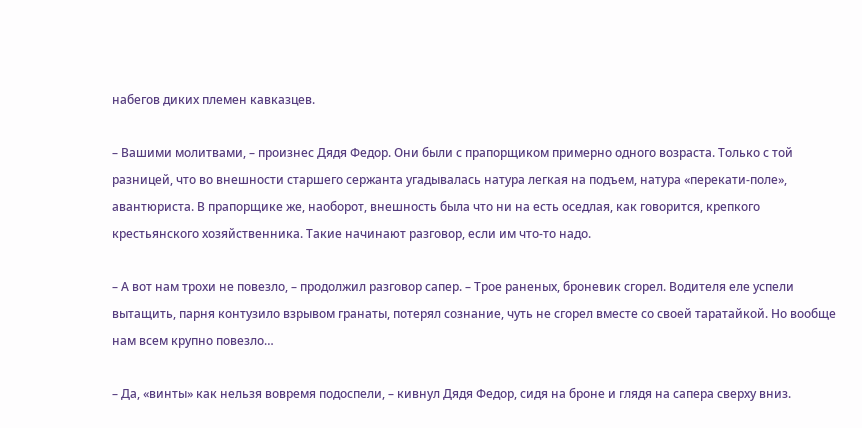набегов диких племен кавказцев.

– Вашими молитвами, – произнес Дядя Федор. Они были с прапорщиком примерно одного возраста. Только с той разницей, что во внешности старшего сержанта угадывалась натура легкая на подъем, натура «перекати-поле», авантюриста. В прапорщике же, наоборот, внешность была что ни на есть оседлая, как говорится, крепкого крестьянского хозяйственника. Такие начинают разговор, если им что-то надо.

– А вот нам трохи не повезло, – продолжил разговор сапер. – Трое раненых, броневик сгорел. Водителя еле успели вытащить, парня контузило взрывом гранаты, потерял сознание, чуть не сгорел вместе со своей таратайкой. Но вообще нам всем крупно повезло…

– Да, «винты» как нельзя вовремя подоспели, – кивнул Дядя Федор, сидя на броне и глядя на сапера сверху вниз.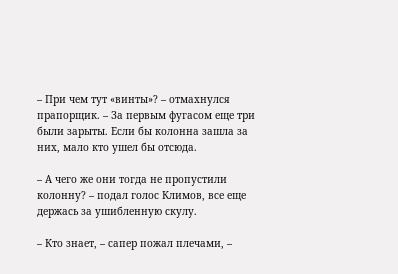– При чем тут «винты»? – отмахнулся прапорщик. – За первым фугасом еще три были зарыты. Если бы колонна зашла за них, мало кто ушел бы отсюда.

– А чего же они тогда не пропустили колонну? – подал голос Климов, все еще держась за ушибленную скулу.

– Кто знает, – сапер пожал плечами, –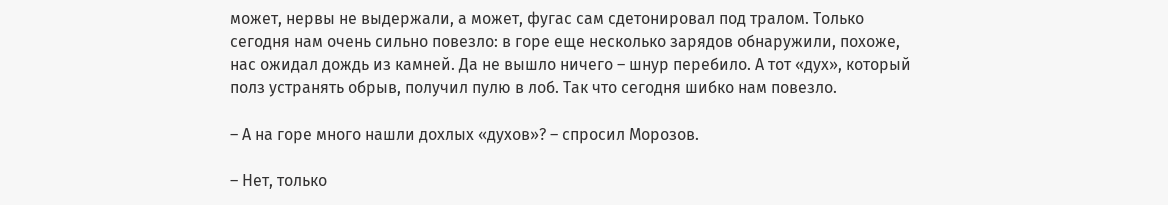может, нервы не выдержали, а может, фугас сам сдетонировал под тралом. Только сегодня нам очень сильно повезло: в горе еще несколько зарядов обнаружили, похоже, нас ожидал дождь из камней. Да не вышло ничего – шнур перебило. А тот «дух», который полз устранять обрыв, получил пулю в лоб. Так что сегодня шибко нам повезло.

– А на горе много нашли дохлых «духов»? – спросил Морозов.

– Нет, только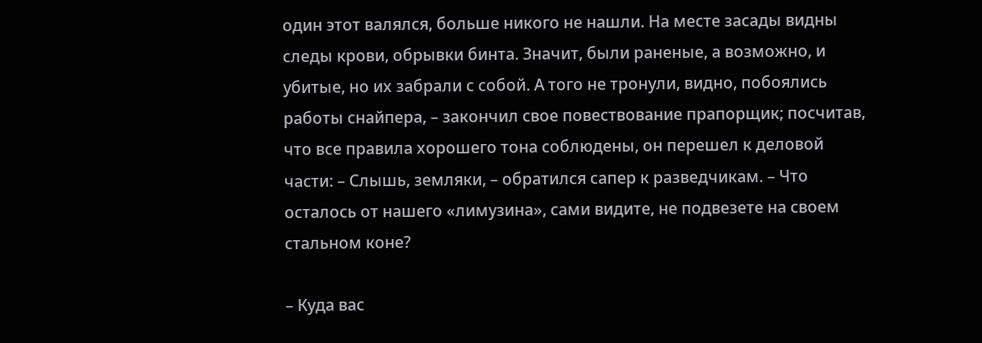один этот валялся, больше никого не нашли. На месте засады видны следы крови, обрывки бинта. Значит, были раненые, а возможно, и убитые, но их забрали с собой. А того не тронули, видно, побоялись работы снайпера, – закончил свое повествование прапорщик; посчитав, что все правила хорошего тона соблюдены, он перешел к деловой части: – Слышь, земляки, – обратился сапер к разведчикам. – Что осталось от нашего «лимузина», сами видите, не подвезете на своем стальном коне?

– Куда вас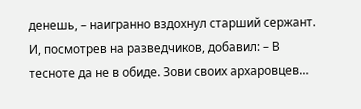денешь, – наигранно вздохнул старший сержант. И, посмотрев на разведчиков, добавил: – В тесноте да не в обиде. Зови своих архаровцев…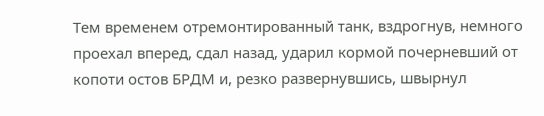Тем временем отремонтированный танк, вздрогнув, немного проехал вперед, сдал назад, ударил кормой почерневший от копоти остов БРДМ и, резко развернувшись, швырнул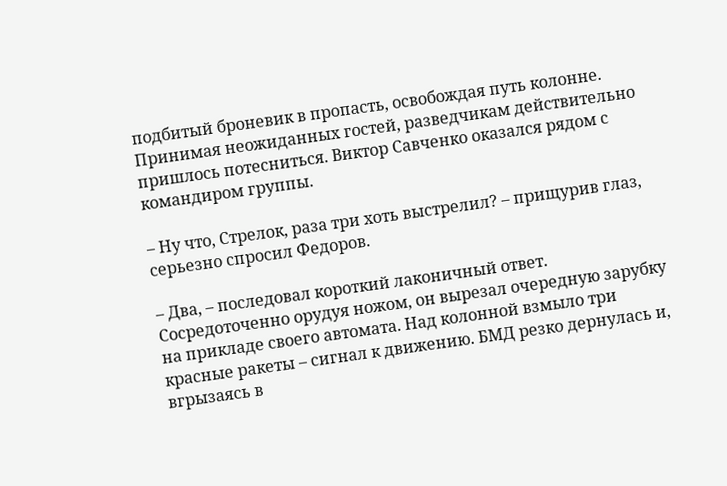подбитый броневик в пропасть, освобождая путь колонне. Принимая неожиданных гостей, разведчикам действительно пришлось потесниться. Виктор Савченко оказался рядом с командиром группы.

– Ну что, Стрелок, раза три хоть выстрелил? – прищурив глаз, серьезно спросил Федоров.

– Два, – последовал короткий лаконичный ответ. Сосредоточенно орудуя ножом, он вырезал очередную зарубку на прикладе своего автомата. Над колонной взмыло три красные ракеты – сигнал к движению. БМД резко дернулась и, вгрызаясь в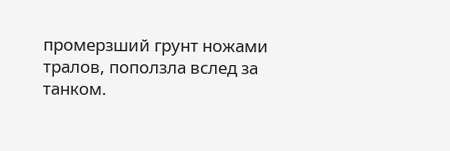промерзший грунт ножами тралов, поползла вслед за танком.